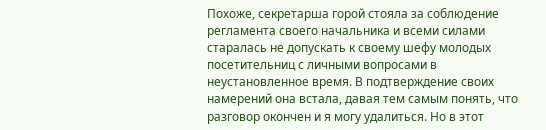Похоже, секретарша горой стояла за соблюдение регламента своего начальника и всеми силами старалась не допускать к своему шефу молодых посетительниц с личными вопросами в неустановленное время. В подтверждение своих намерений она встала, давая тем самым понять, что разговор окончен и я могу удалиться. Но в этот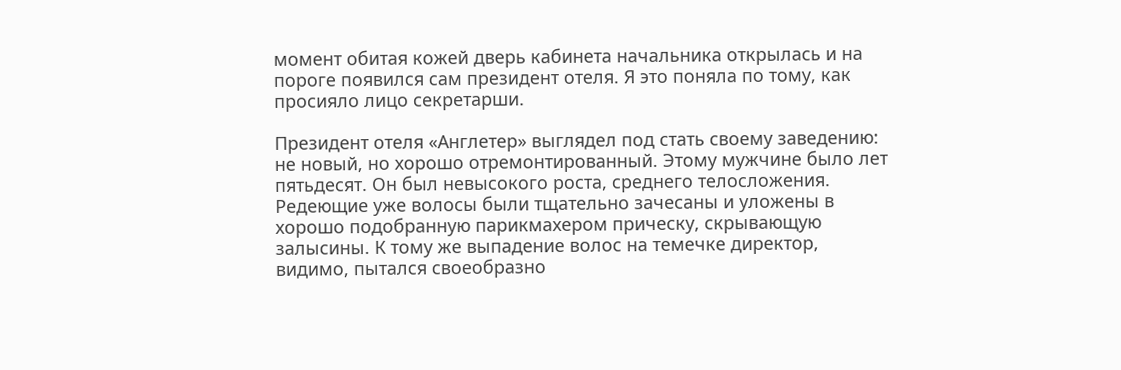момент обитая кожей дверь кабинета начальника открылась и на пороге появился сам президент отеля. Я это поняла по тому, как просияло лицо секретарши.

Президент отеля «Англетер» выглядел под стать своему заведению: не новый, но хорошо отремонтированный. Этому мужчине было лет пятьдесят. Он был невысокого роста, среднего телосложения. Редеющие уже волосы были тщательно зачесаны и уложены в хорошо подобранную парикмахером прическу, скрывающую залысины. К тому же выпадение волос на темечке директор, видимо, пытался своеобразно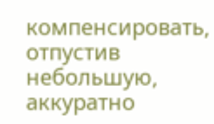компенсировать, отпустив небольшую, аккуратно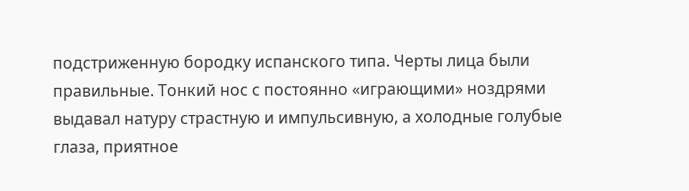подстриженную бородку испанского типа. Черты лица были правильные. Тонкий нос с постоянно «играющими» ноздрями выдавал натуру страстную и импульсивную, а холодные голубые глаза, приятное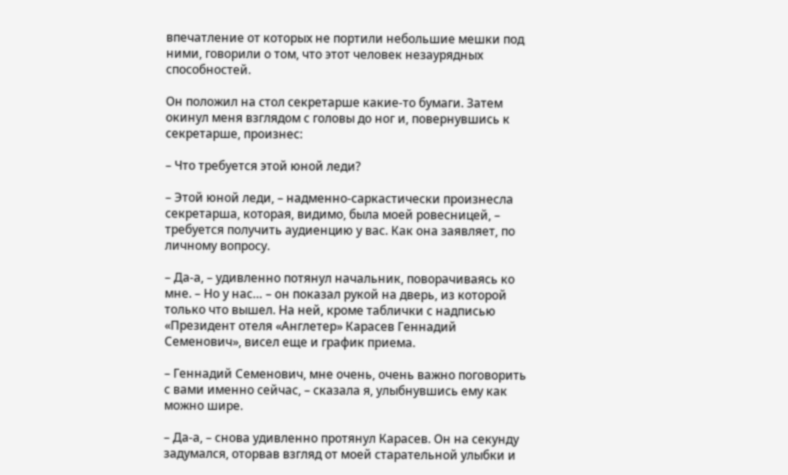впечатление от которых не портили небольшие мешки под ними, говорили о том, что этот человек незаурядных способностей.

Он положил на стол секретарше какие-то бумаги. Затем окинул меня взглядом с головы до ног и, повернувшись к секретарше, произнес:

– Что требуется этой юной леди?

– Этой юной леди, – надменно-саркастически произнесла секретарша, которая, видимо, была моей ровесницей, – требуется получить аудиенцию у вас. Как она заявляет, по личному вопросу.

– Да-а, – удивленно потянул начальник, поворачиваясь ко мне. – Но у нас… – он показал рукой на дверь, из которой только что вышел. На ней, кроме таблички с надписью «Президент отеля «Англетер» Карасев Геннадий Семенович», висел еще и график приема.

– Геннадий Семенович, мне очень, очень важно поговорить с вами именно сейчас, – сказала я, улыбнувшись ему как можно шире.

– Да-а, – снова удивленно протянул Карасев. Он на секунду задумался, оторвав взгляд от моей старательной улыбки и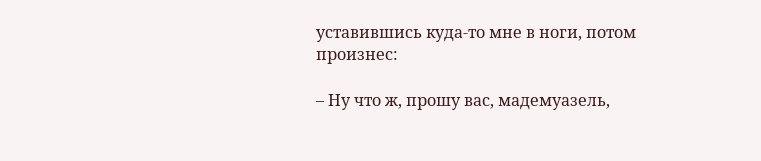уставившись куда-то мне в ноги, потом произнес:

– Ну что ж, прошу вас, мадемуазель,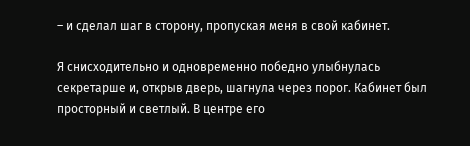– и сделал шаг в сторону, пропуская меня в свой кабинет.

Я снисходительно и одновременно победно улыбнулась секретарше и, открыв дверь, шагнула через порог. Кабинет был просторный и светлый. В центре его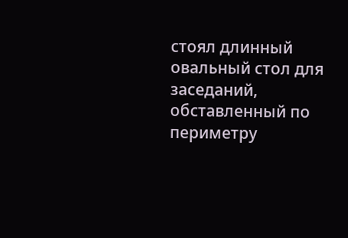стоял длинный овальный стол для заседаний, обставленный по периметру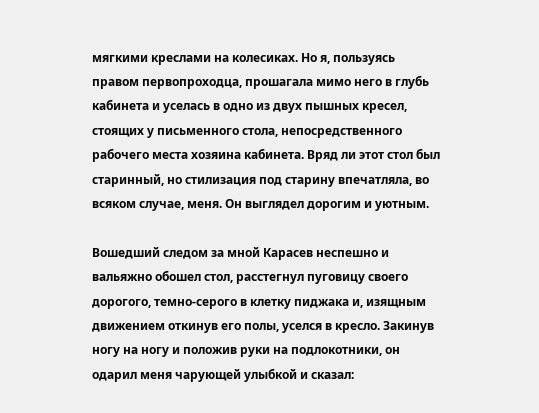мягкими креслами на колесиках. Но я, пользуясь правом первопроходца, прошагала мимо него в глубь кабинета и уселась в одно из двух пышных кресел, стоящих у письменного стола, непосредственного рабочего места хозяина кабинета. Вряд ли этот стол был старинный, но стилизация под старину впечатляла, во всяком случае, меня. Он выглядел дорогим и уютным.

Вошедший следом за мной Карасев неспешно и вальяжно обошел стол, расстегнул пуговицу своего дорогого, темно-серого в клетку пиджака и, изящным движением откинув его полы, уселся в кресло. Закинув ногу на ногу и положив руки на подлокотники, он одарил меня чарующей улыбкой и сказал: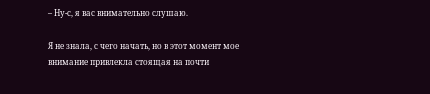– Ну-с, я вас внимательно слушаю.

Я не знала, с чего начать, но в этот момент мое внимание привлекла стоящая на почти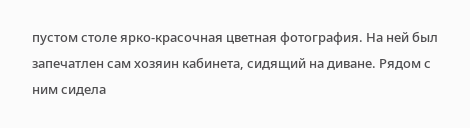пустом столе ярко-красочная цветная фотография. На ней был запечатлен сам хозяин кабинета, сидящий на диване. Рядом с ним сидела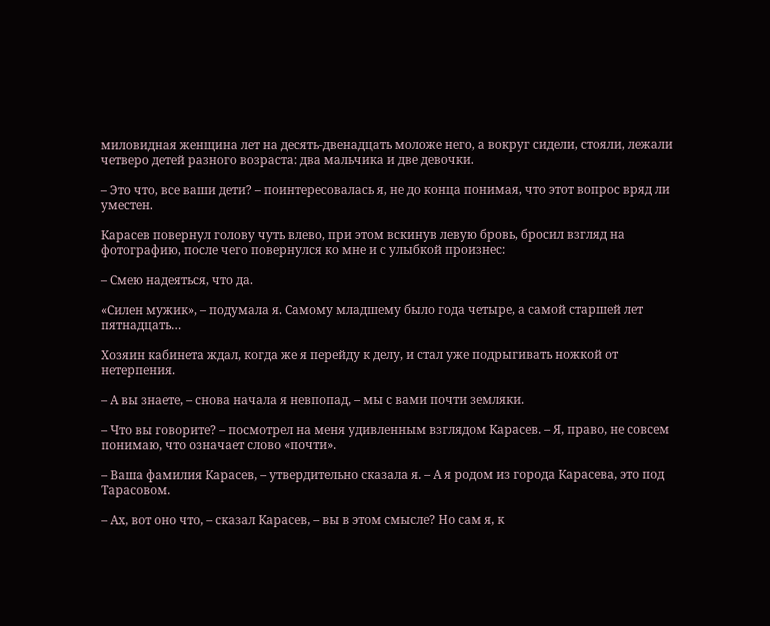миловидная женщина лет на десять-двенадцать моложе него, а вокруг сидели, стояли, лежали четверо детей разного возраста: два мальчика и две девочки.

– Это что, все ваши дети? – поинтересовалась я, не до конца понимая, что этот вопрос вряд ли уместен.

Карасев повернул голову чуть влево, при этом вскинув левую бровь, бросил взгляд на фотографию, после чего повернулся ко мне и с улыбкой произнес:

– Смею надеяться, что да.

«Силен мужик», – подумала я. Самому младшему было года четыре, а самой старшей лет пятнадцать…

Хозяин кабинета ждал, когда же я перейду к делу, и стал уже подрыгивать ножкой от нетерпения.

– А вы знаете, – снова начала я невпопад, – мы с вами почти земляки.

– Что вы говорите? – посмотрел на меня удивленным взглядом Карасев. – Я, право, не совсем понимаю, что означает слово «почти».

– Ваша фамилия Карасев, – утвердительно сказала я. – А я родом из города Карасева, это под Тарасовом.

– Ах, вот оно что, – сказал Карасев, – вы в этом смысле? Но сам я, к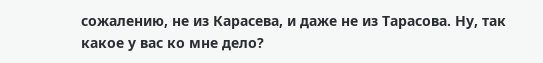сожалению, не из Карасева, и даже не из Тарасова. Ну, так какое у вас ко мне дело?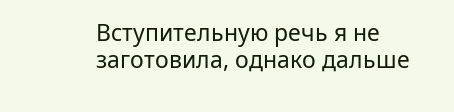Вступительную речь я не заготовила, однако дальше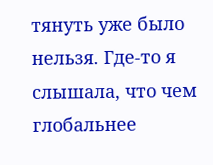тянуть уже было нельзя. Где-то я слышала, что чем глобальнее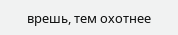врешь, тем охотнее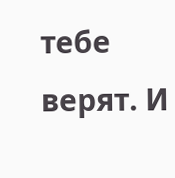тебе верят. И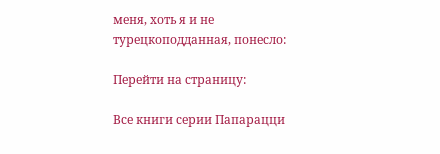меня, хоть я и не турецкоподданная, понесло:

Перейти на страницу:

Все книги серии Папарацци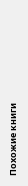Похожие книги